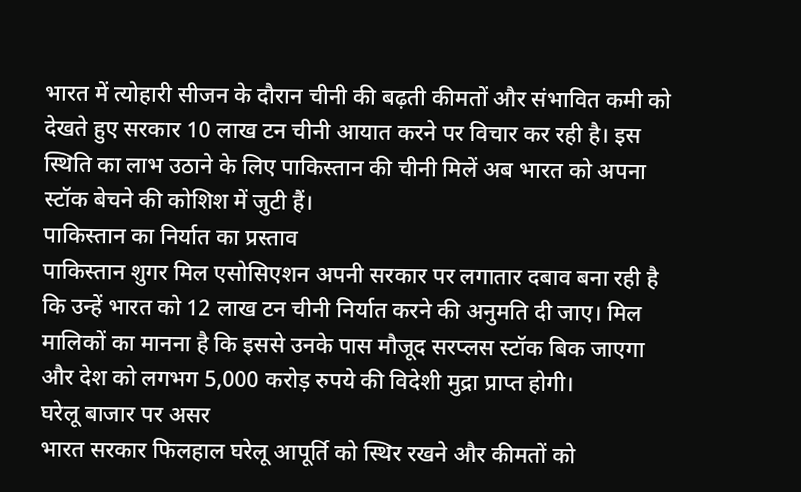भारत में त्योहारी सीजन के दौरान चीनी की बढ़ती कीमतों और संभावित कमी को देखते हुए सरकार 10 लाख टन चीनी आयात करने पर विचार कर रही है। इस स्थिति का लाभ उठाने के लिए पाकिस्तान की चीनी मिलें अब भारत को अपना स्टॉक बेचने की कोशिश में जुटी हैं।
पाकिस्तान का निर्यात का प्रस्ताव
पाकिस्तान शुगर मिल एसोसिएशन अपनी सरकार पर लगातार दबाव बना रही है कि उन्हें भारत को 12 लाख टन चीनी निर्यात करने की अनुमति दी जाए। मिल मालिकों का मानना है कि इससे उनके पास मौजूद सरप्लस स्टॉक बिक जाएगा और देश को लगभग 5,000 करोड़ रुपये की विदेशी मुद्रा प्राप्त होगी।
घरेलू बाजार पर असर
भारत सरकार फिलहाल घरेलू आपूर्ति को स्थिर रखने और कीमतों को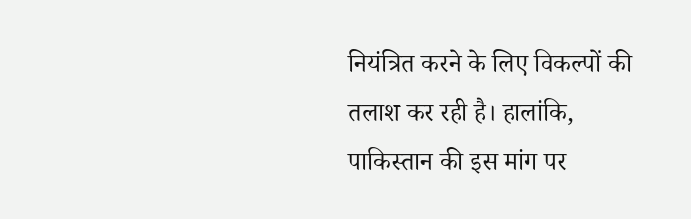नियंत्रित करने के लिए विकल्पों की तलाश कर रही है। हालांकि, पाकिस्तान की इस मांग पर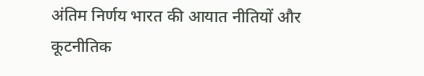अंतिम निर्णय भारत की आयात नीतियों और कूटनीतिक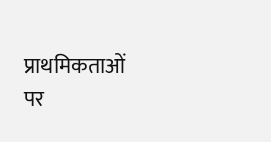प्राथमिकताओं पर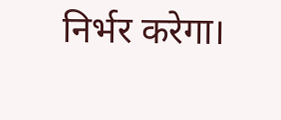निर्भर करेगा।